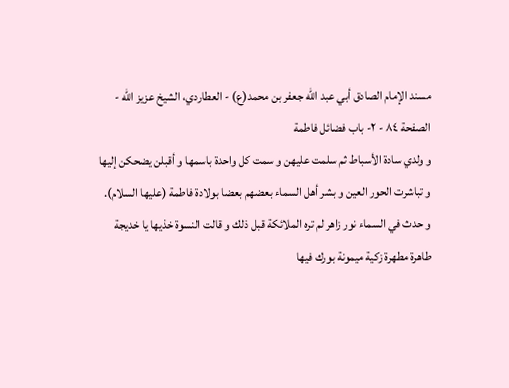مسند الإمام الصادق أبي عبد الله جعفر بن محمد(ع) - العطاردي، الشيخ عزيز الله - الصفحة ٨٤ - ٢- باب فضائل فاطمة
و ولدي سادة الأسباط ثم سلمت عليهن و سمت كل واحدة باسمها و أقبلن يضحكن إليها و تباشرت الحور العين و بشر أهل السماء بعضهم بعضا بولادة فاطمة (عليها السلام).
و حدث في السماء نور زاهر لم تره الملائكة قبل ذلك و قالت النسوة خذيها يا خديجة طاهرة مطهرة زكية ميمونة بورك فيها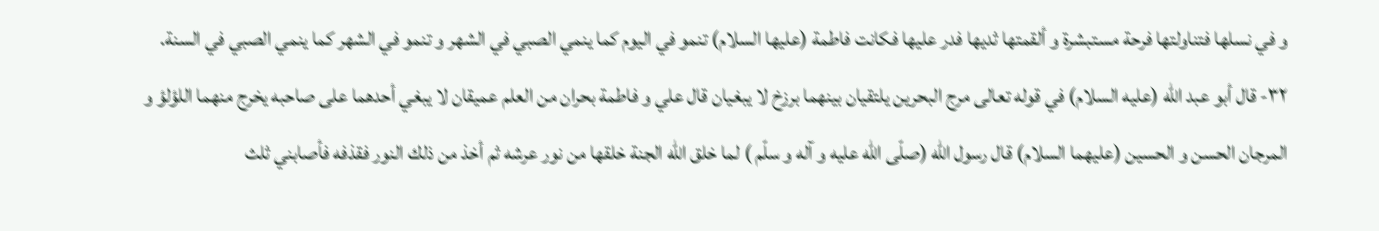و في نسلها فتناولتها فرحة مستبشرة و ألقمتها ثديها فدر عليها فكانت فاطمة (عليها السلام) تنمو في اليوم كما ينمي الصبي في الشهر و تنمو في الشهر كما ينمي الصبي في السنة.
٣٢- قال أبو عبد اللّه (عليه السلام) في قوله تعالى مرج البحرين يلتقيان بينهما برزخ لا يبغيان قال علي و فاطمة بحران من العلم عميقان لا يبغي أحدهما على صاحبه يخرج منهما اللؤلؤ و المرجان الحسن و الحسين (عليهما السلام) قال رسول اللّه (صلّى اللّه عليه و آله و سلّم ) لما خلق اللّه الجنة خلقها من نور عرشه ثم أخذ من ذلك النور فقذفه فأصابني ثلث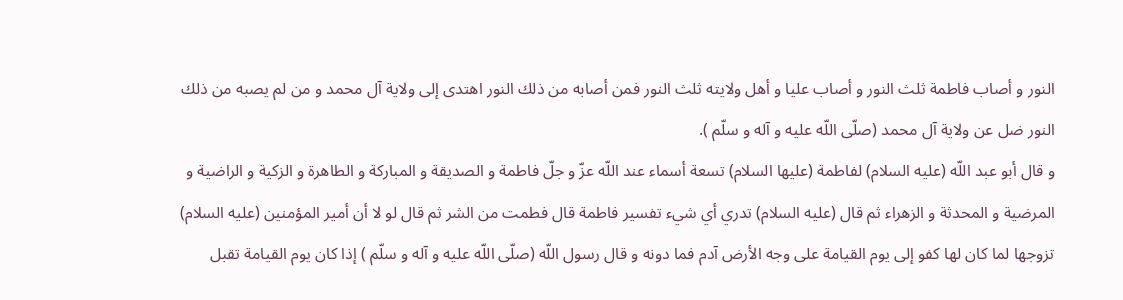النور و أصاب فاطمة ثلث النور و أصاب عليا و أهل ولايته ثلث النور فمن أصابه من ذلك النور اهتدى إلى ولاية آل محمد و من لم يصبه من ذلك النور ضل عن ولاية آل محمد (صلّى اللّه عليه و آله و سلّم ).
و قال أبو عبد اللّه (عليه السلام) لفاطمة (عليها السلام) تسعة أسماء عند اللّه عزّ و جلّ فاطمة و الصديقة و المباركة و الطاهرة و الزكية و الراضية و المرضية و المحدثة و الزهراء ثم قال (عليه السلام) تدري أي شيء تفسير فاطمة قال فطمت من الشر ثم قال لو لا أن أمير المؤمنين (عليه السلام) تزوجها لما كان لها كفو إلى يوم القيامة على وجه الأرض آدم فما دونه و قال رسول اللّه (صلّى اللّه عليه و آله و سلّم ) إذا كان يوم القيامة تقبل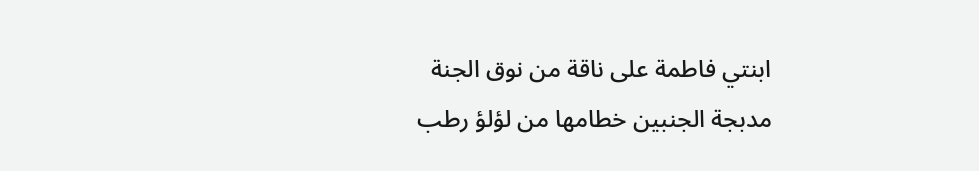ابنتي فاطمة على ناقة من نوق الجنة مدبجة الجنبين خطامها من لؤلؤ رطب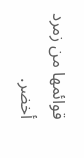قوائمها من زمرد أخضر.